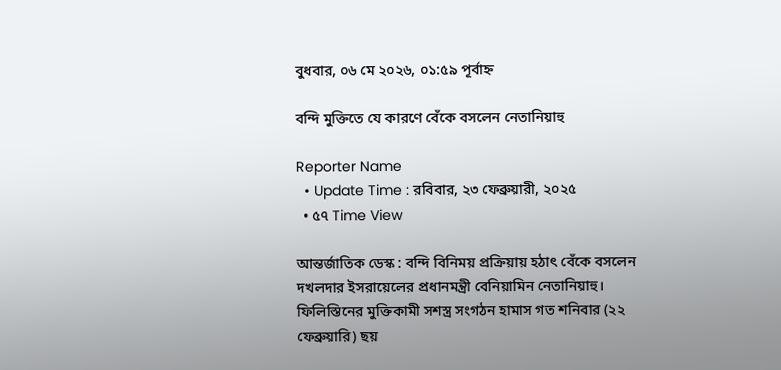বুধবার, ০৬ মে ২০২৬, ০১:৫৯ পূর্বাহ্ন

বন্দি মুক্তিতে যে কারণে বেঁকে বসলেন নেতানিয়াহু

Reporter Name
  • Update Time : রবিবার, ২৩ ফেব্রুয়ারী, ২০২৫
  • ৫৭ Time View

আন্তর্জাতিক ডেস্ক : বন্দি বিনিময় প্রক্রিয়ায় হঠাৎ বেঁকে বসলেন দখলদার ইসরায়েলের প্রধানমন্ত্রী বেনিয়ামিন নেতানিয়াহু। ফিলিস্তিনের মুক্তিকামী সশস্ত্র সংগঠন হামাস গত শনিবার (২২ ফেব্রুয়ারি) ছয়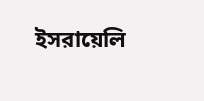ইসরায়েলি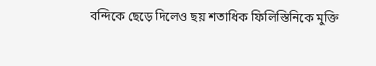বন্দিকে ছেড়ে দিলেও ছয় শতাধিক ফিলিস্তিনিকে মুক্তি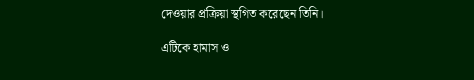দেওয়ার প্রক্রিয়া স্থগিত করেছেন তিনি।

এটিকে হামাস ও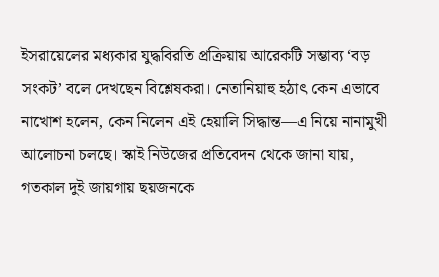ইসরায়েলের মধ্যকার যুদ্ধবিরতি প্রক্রিয়ায় আরেকটি সম্ভাব্য ‘বড় সংকট’ বলে দেখছেন বিশ্লেষকরা। নেতানিয়াহু হঠাৎ কেন এভাবে নাখোশ হলেন, কেন নিলেন এই হেয়ালি সিদ্ধান্ত—এ নিয়ে নানামুখী আলোচনা চলছে। স্কাই নিউজের প্রতিবেদন থেকে জানা যায়, গতকাল দুই জায়গায় ছয়জনকে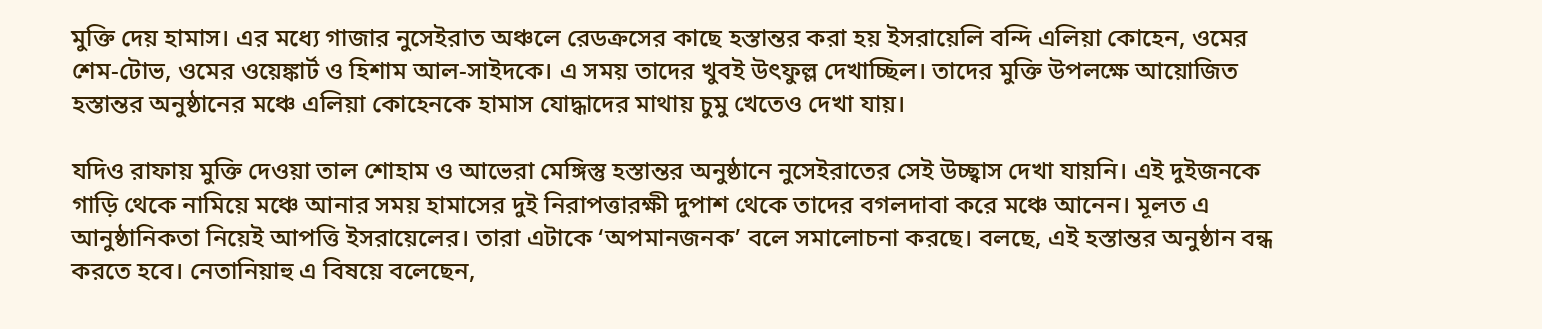মুক্তি দেয় হামাস। এর মধ্যে গাজার নুসেইরাত অঞ্চলে রেডক্রসের কাছে হস্তান্তর করা হয় ইসরায়েলি বন্দি এলিয়া কোহেন, ওমের শেম-টোভ, ওমের ওয়েঙ্কার্ট ও হিশাম আল-সাইদকে। এ সময় তাদের খুবই উৎফুল্ল দেখাচ্ছিল। তাদের মুক্তি উপলক্ষে আয়োজিত হস্তান্তর অনুষ্ঠানের মঞ্চে এলিয়া কোহেনকে হামাস যোদ্ধাদের মাথায় চুমু খেতেও দেখা যায়।

যদিও রাফায় মুক্তি দেওয়া তাল শোহাম ও আভেরা মেঙ্গিস্তু হস্তান্তর অনুষ্ঠানে নুসেইরাতের সেই উচ্ছ্বাস দেখা যায়নি। এই দুইজনকে গাড়ি থেকে নামিয়ে মঞ্চে আনার সময় হামাসের দুই নিরাপত্তারক্ষী দুপাশ থেকে তাদের বগলদাবা করে মঞ্চে আনেন। মূলত এ আনুষ্ঠানিকতা নিয়েই আপত্তি ইসরায়েলের। তারা এটাকে ‘অপমানজনক’ বলে সমালোচনা করছে। বলছে, এই হস্তান্তর অনুষ্ঠান বন্ধ করতে হবে। নেতানিয়াহু এ বিষয়ে বলেছেন,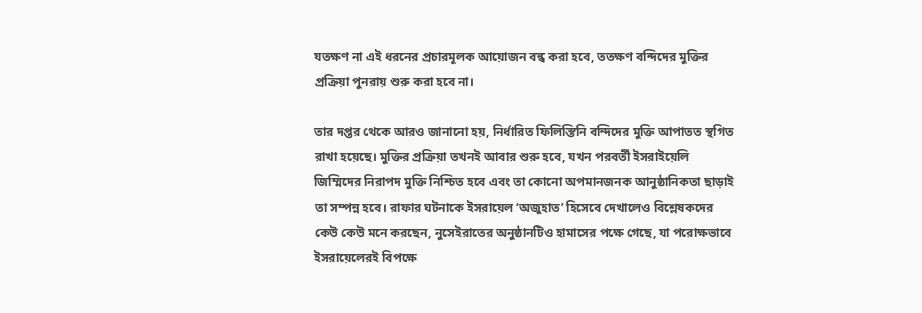যতক্ষণ না এই ধরনের প্রচারমূলক আয়োজন বন্ধ করা হবে, ততক্ষণ বন্দিদের মুক্তির প্রক্রিয়া পুনরায় শুরু করা হবে না।

তার দপ্তর থেকে আরও জানানো হয়, নির্ধারিত ফিলিস্তিনি বন্দিদের মুক্তি আপাতত স্থগিত রাখা হয়েছে। মুক্তির প্রক্রিয়া তখনই আবার শুরু হবে, যখন পরবর্তী ইসরাইয়েলি জিম্মিদের নিরাপদ মুক্তি নিশ্চিত হবে এবং তা কোনো অপমানজনক আনুষ্ঠানিকতা ছাড়াই তা সম্পন্ন হবে। রাফার ঘটনাকে ইসরায়েল ‘অজুহাত’ হিসেবে দেখালেও বিশ্লেষকদের কেউ কেউ মনে করছেন, নুসেইরাতের অনুষ্ঠানটিও হামাসের পক্ষে গেছে, যা পরোক্ষভাবে ইসরায়েলেরই বিপক্ষে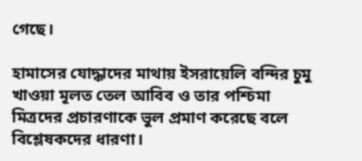গেছে।

হামাসের যোদ্ধাদের মাথায় ইসরায়েলি বন্দির চুমু খাওয়া মূলত তেল আবিব ও তার পশ্চিমা মিত্রদের প্রচারণাকে ভুল প্রমাণ করেছে বলে বিশ্লেষকদের ধারণা।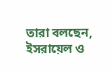তারা বলছেন, ইসরায়েল ও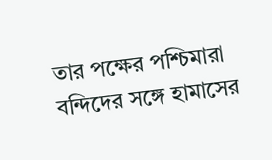তার পক্ষের পশ্চিমারা বন্দিদের সঙ্গে হামাসের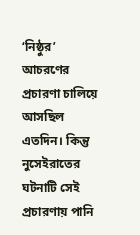‘নিষ্ঠুর’ আচরণের প্রচারণা চালিয়ে আসছিল এতদিন। কিন্তু নুসেইরাতের ঘটনাটি সেই প্রচারণায় পানি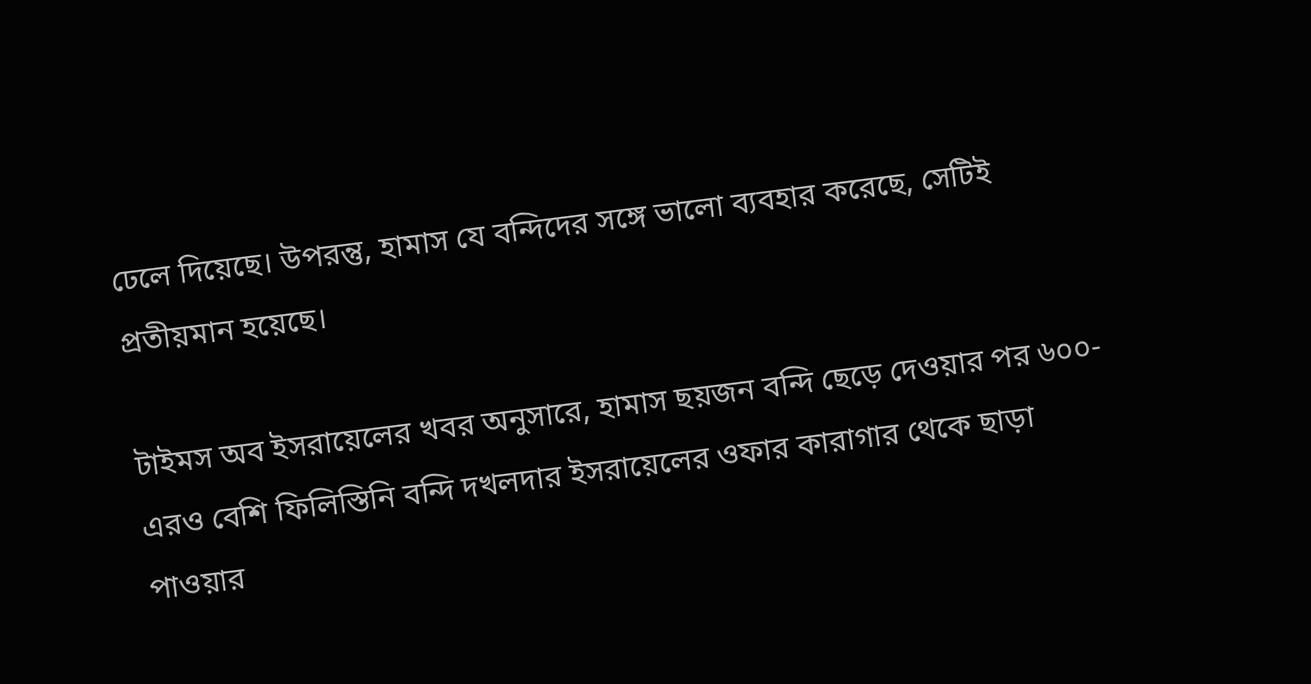ঢেলে দিয়েছে। উপরন্তু, হামাস যে বন্দিদের সঙ্গে ভালো ব্যবহার করেছে, সেটিই প্রতীয়মান হয়েছে।

টাইমস অব ইসরায়েলের খবর অনুসারে, হামাস ছয়জন বন্দি ছেড়ে দেওয়ার পর ৬০০-এরও বেশি ফিলিস্তিনি বন্দি দখলদার ইসরায়েলের ওফার কারাগার থেকে ছাড়া পাওয়ার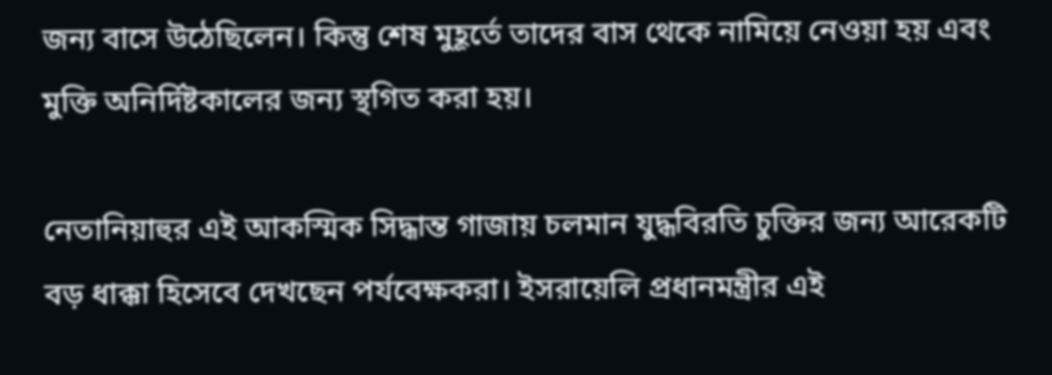জন্য বাসে উঠেছিলেন। কিন্তু শেষ মুহূর্তে তাদের বাস থেকে নামিয়ে নেওয়া হয় এবং মুক্তি অনির্দিষ্টকালের জন্য স্থগিত করা হয়।

নেতানিয়াহুর এই আকস্মিক সিদ্ধান্ত গাজায় চলমান যুদ্ধবিরতি চুক্তির জন্য আরেকটি বড় ধাক্কা হিসেবে দেখছেন পর্যবেক্ষকরা। ইসরায়েলি প্রধানমন্ত্রীর এই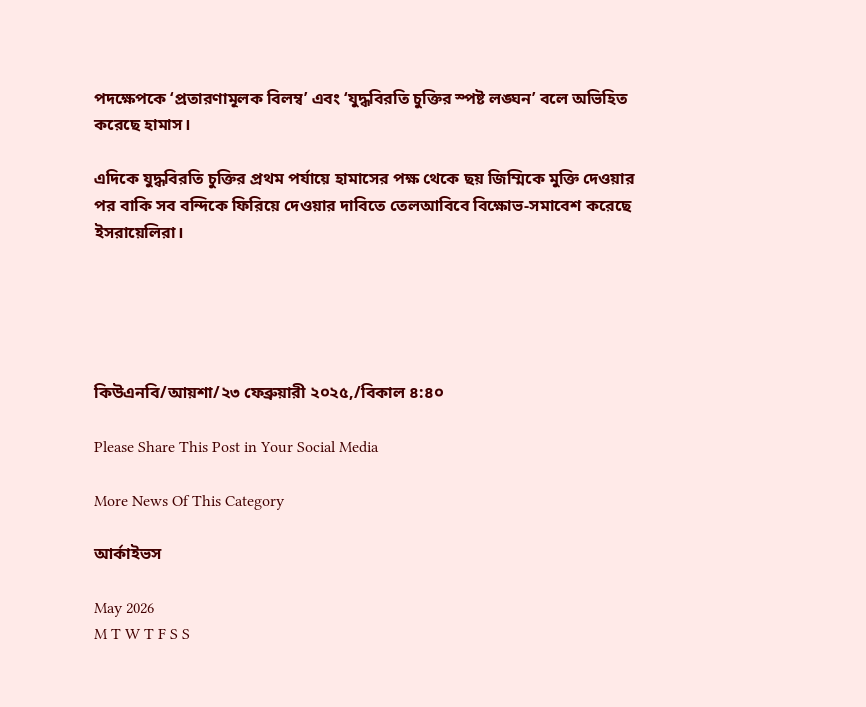পদক্ষেপকে ‘প্রতারণামূলক বিলম্ব’ এবং ‘যুদ্ধবিরতি চুক্তির স্পষ্ট লঙ্ঘন’ বলে অভিহিত করেছে হামাস।

এদিকে যুদ্ধবিরতি চুক্তির প্রথম পর্যায়ে হামাসের পক্ষ থেকে ছয় জিম্মিকে মুক্তি দেওয়ার পর বাকি সব বন্দিকে ফিরিয়ে দেওয়ার দাবিতে তেলআবিবে বিক্ষোভ-সমাবেশ করেছে ইসরায়েলিরা।





কিউএনবি/আয়শা/২৩ ফেব্রুয়ারী ২০২৫,/বিকাল ৪:৪০

Please Share This Post in Your Social Media

More News Of This Category

আর্কাইভস

May 2026
M T W T F S S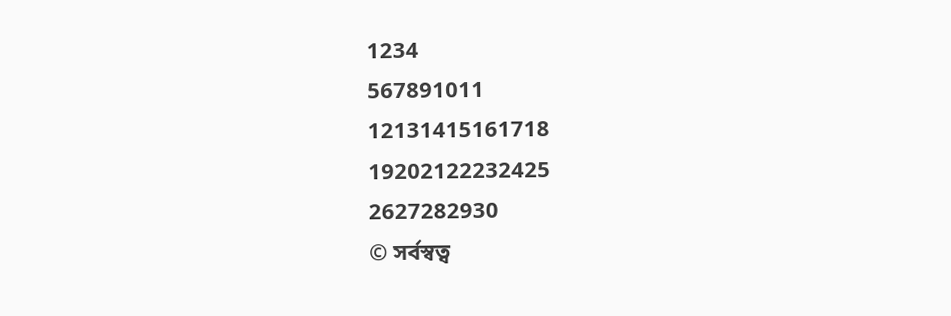1234
567891011
12131415161718
19202122232425
2627282930
© সর্বস্বত্ব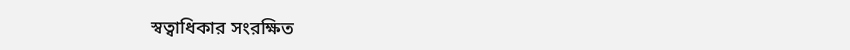স্বত্বাধিকার সংরক্ষিত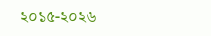২০১৫-২০২৬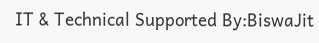IT & Technical Supported By:BiswaJit